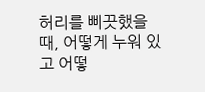허리를 삐끗했을 때, 어떻게 누워 있고 어떻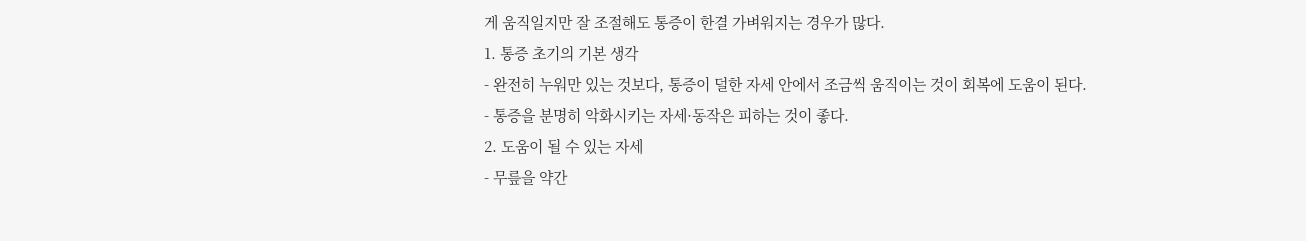게 움직일지만 잘 조절해도 통증이 한결 가벼워지는 경우가 많다.
1. 통증 초기의 기본 생각
- 완전히 누워만 있는 것보다, 통증이 덜한 자세 안에서 조금씩 움직이는 것이 회복에 도움이 된다.
- 통증을 분명히 악화시키는 자세·동작은 피하는 것이 좋다.
2. 도움이 될 수 있는 자세
- 무릎을 약간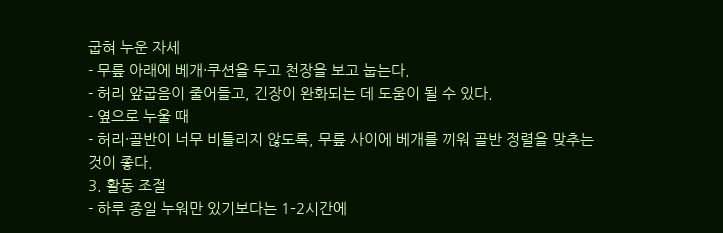굽혀 누운 자세
- 무릎 아래에 베개·쿠션을 두고 천장을 보고 눕는다.
- 허리 앞굽음이 줄어들고, 긴장이 완화되는 데 도움이 될 수 있다.
- 옆으로 누울 때
- 허리·골반이 너무 비틀리지 않도록, 무릎 사이에 베개를 끼워 골반 정렬을 맞추는 것이 좋다.
3. 활동 조절
- 하루 종일 누워만 있기보다는 1–2시간에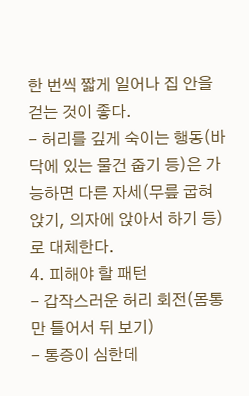한 번씩 짧게 일어나 집 안을 걷는 것이 좋다.
- 허리를 깊게 숙이는 행동(바닥에 있는 물건 줍기 등)은 가능하면 다른 자세(무릎 굽혀 앉기, 의자에 앉아서 하기 등)로 대체한다.
4. 피해야 할 패턴
- 갑작스러운 허리 회전(몸통만 틀어서 뒤 보기)
- 통증이 심한데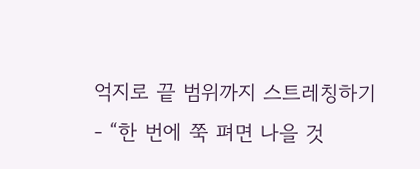억지로 끝 범위까지 스트레칭하기
- “한 번에 쭉 펴면 나을 것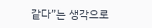같다”는 생각으로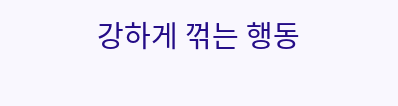강하게 꺾는 행동